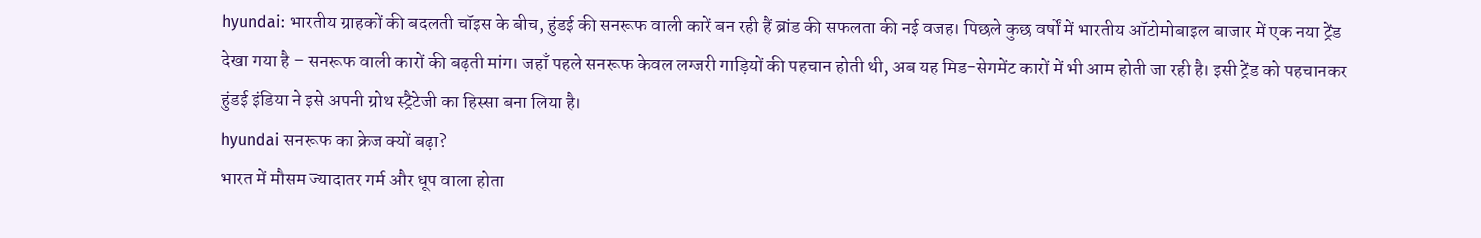hyundai: भारतीय ग्राहकों की बदलती चॉइस के बीच, हुंडई की सनरूफ वाली कारें बन रही हैं ब्रांड की सफलता की नई वजह। पिछले कुछ वर्षों में भारतीय ऑटोमोबाइल बाजार में एक नया ट्रेंड देखा गया है – सनरूफ वाली कारों की बढ़ती मांग। जहाँ पहले सनरूफ केवल लग्जरी गाड़ियों की पहचान होती थी, अब यह मिड-सेगमेंट कारों में भी आम होती जा रही है। इसी ट्रेंड को पहचानकर हुंडई इंडिया ने इसे अपनी ग्रोथ स्ट्रैटेजी का हिस्सा बना लिया है।
hyundai सनरूफ का क्रेज क्यों बढ़ा?
भारत में मौसम ज्यादातर गर्म और धूप वाला होता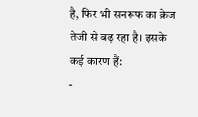है, फिर भी सनरूफ का क्रेज तेजी से बढ़ रहा है। इसके कई कारण हैं:
-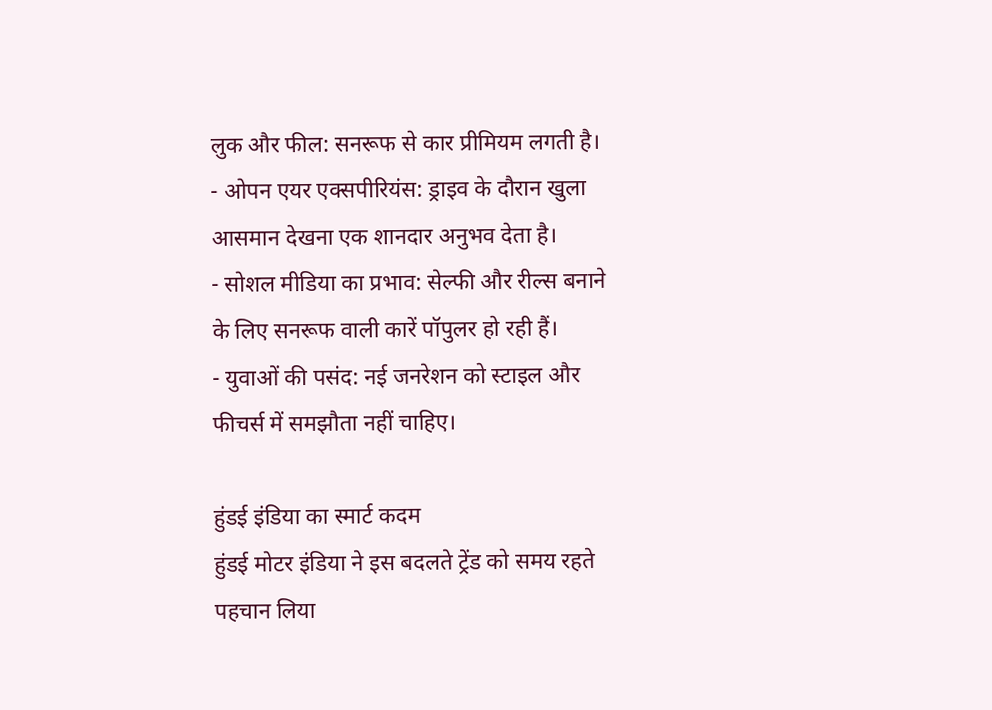लुक और फील: सनरूफ से कार प्रीमियम लगती है।
- ओपन एयर एक्सपीरियंस: ड्राइव के दौरान खुला आसमान देखना एक शानदार अनुभव देता है।
- सोशल मीडिया का प्रभाव: सेल्फी और रील्स बनाने के लिए सनरूफ वाली कारें पॉपुलर हो रही हैं।
- युवाओं की पसंद: नई जनरेशन को स्टाइल और फीचर्स में समझौता नहीं चाहिए।

हुंडई इंडिया का स्मार्ट कदम
हुंडई मोटर इंडिया ने इस बदलते ट्रेंड को समय रहते पहचान लिया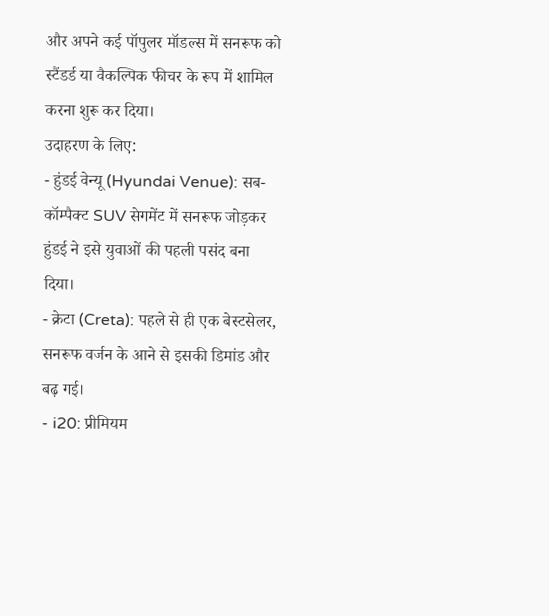और अपने कई पॉपुलर मॉडल्स में सनरूफ को स्टैंडर्ड या वैकल्पिक फीचर के रूप में शामिल करना शुरू कर दिया।
उदाहरण के लिए:
- हुंडई वेन्यू (Hyundai Venue): सब-कॉम्पैक्ट SUV सेगमेंट में सनरूफ जोड़कर हुंडई ने इसे युवाओं की पहली पसंद बना दिया।
- क्रेटा (Creta): पहले से ही एक बेस्टसेलर, सनरूफ वर्जन के आने से इसकी डिमांड और बढ़ गई।
- i20: प्रीमियम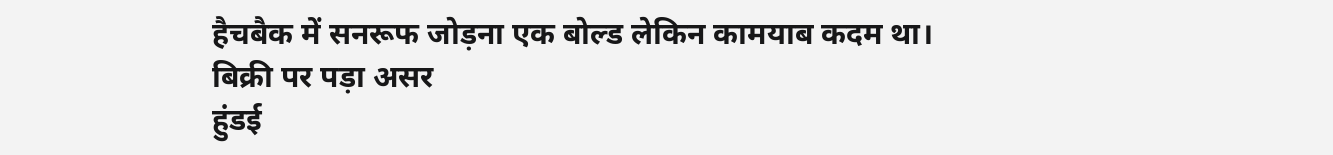हैचबैक में सनरूफ जोड़ना एक बोल्ड लेकिन कामयाब कदम था।
बिक्री पर पड़ा असर
हुंडई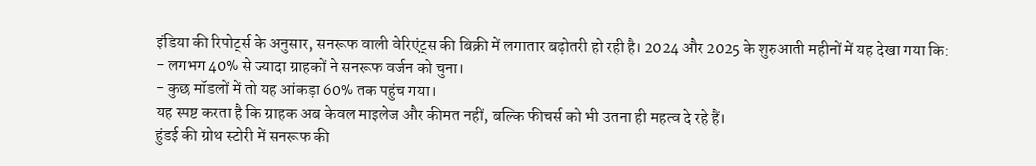इंडिया की रिपोर्ट्स के अनुसार, सनरूफ वाली वेरिएंट्स की बिक्री में लगातार बढ़ोतरी हो रही है। 2024 और 2025 के शुरुआती महीनों में यह देखा गया कि:
- लगभग 40% से ज्यादा ग्राहकों ने सनरूफ वर्जन को चुना।
- कुछ मॉडलों में तो यह आंकड़ा 60% तक पहुंच गया।
यह स्पष्ट करता है कि ग्राहक अब केवल माइलेज और कीमत नहीं, बल्कि फीचर्स को भी उतना ही महत्व दे रहे हैं।
हुंडई की ग्रोथ स्टोरी में सनरूफ की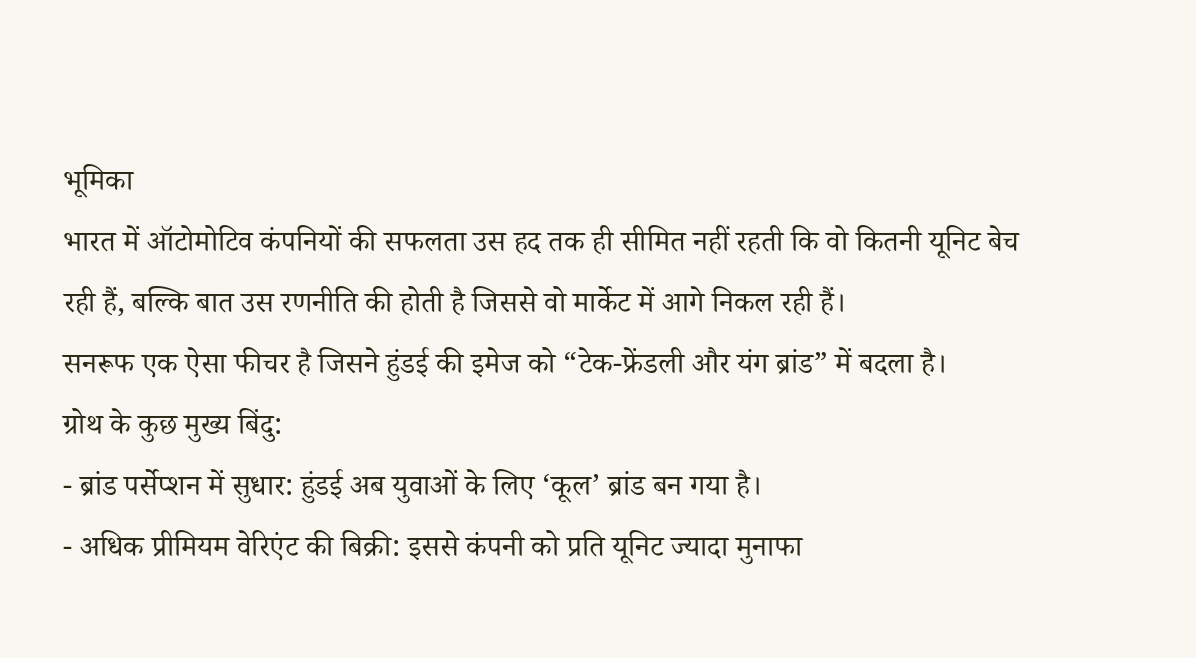भूमिका
भारत में ऑटोमोटिव कंपनियों की सफलता उस हद तक ही सीमित नहीं रहती कि वो कितनी यूनिट बेच रही हैं, बल्कि बात उस रणनीति की होती है जिससे वो मार्केट में आगे निकल रही हैं।
सनरूफ एक ऐसा फीचर है जिसने हुंडई की इमेज को “टेक-फ्रेंडली और यंग ब्रांड” में बदला है।
ग्रोथ के कुछ मुख्य बिंदु:
- ब्रांड पर्सेप्शन में सुधार: हुंडई अब युवाओं के लिए ‘कूल’ ब्रांड बन गया है।
- अधिक प्रीमियम वेरिएंट की बिक्री: इससे कंपनी को प्रति यूनिट ज्यादा मुनाफा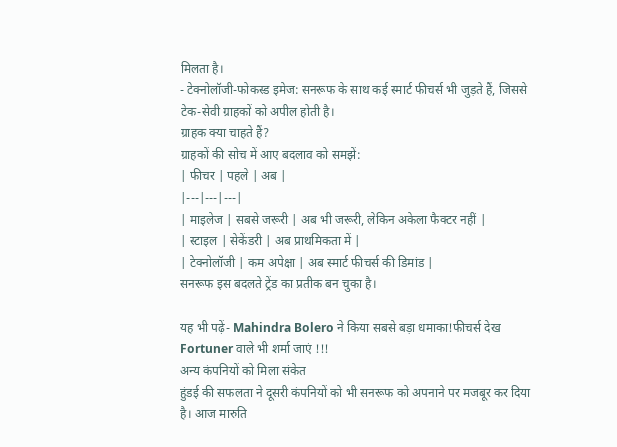मिलता है।
- टेक्नोलॉजी-फोकस्ड इमेज: सनरूफ के साथ कई स्मार्ट फीचर्स भी जुड़ते हैं, जिससे टेक-सेवी ग्राहकों को अपील होती है।
ग्राहक क्या चाहते हैं?
ग्राहकों की सोच में आए बदलाव को समझें:
| फीचर | पहले | अब |
|---|---|---|
| माइलेज | सबसे जरूरी | अब भी जरूरी, लेकिन अकेला फैक्टर नहीं |
| स्टाइल | सेकेंडरी | अब प्राथमिकता में |
| टेक्नोलॉजी | कम अपेक्षा | अब स्मार्ट फीचर्स की डिमांड |
सनरूफ इस बदलते ट्रेंड का प्रतीक बन चुका है।

यह भी पढ़ें- Mahindra Bolero ने किया सबसे बड़ा धमाका!फीचर्स देख Fortuner वाले भी शर्मा जाएं !!!
अन्य कंपनियों को मिला संकेत
हुंडई की सफलता ने दूसरी कंपनियों को भी सनरूफ को अपनाने पर मजबूर कर दिया है। आज मारुति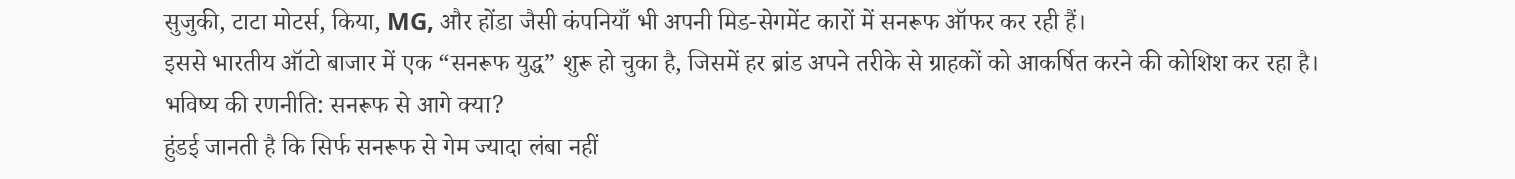सुजुकी, टाटा मोटर्स, किया, MG, और होंडा जैसी कंपनियाँ भी अपनी मिड-सेगमेंट कारों में सनरूफ ऑफर कर रही हैं।
इससे भारतीय ऑटो बाजार में एक “सनरूफ युद्ध” शुरू हो चुका है, जिसमें हर ब्रांड अपने तरीके से ग्राहकों को आकर्षित करने की कोशिश कर रहा है।
भविष्य की रणनीति: सनरूफ से आगे क्या?
हुंडई जानती है कि सिर्फ सनरूफ से गेम ज्यादा लंबा नहीं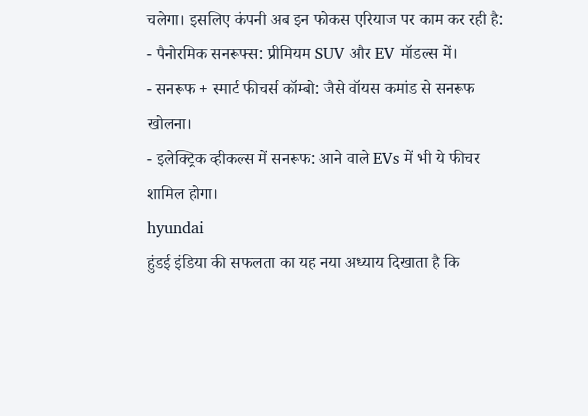चलेगा। इसलिए कंपनी अब इन फोकस एरियाज पर काम कर रही है:
- पैनोरमिक सनरूफ्स: प्रीमियम SUV और EV मॉडल्स में।
- सनरूफ + स्मार्ट फीचर्स कॉम्बो: जैसे वॉयस कमांड से सनरूफ खोलना।
- इलेक्ट्रिक व्हीकल्स में सनरूफ: आने वाले EVs में भी ये फीचर शामिल होगा।
hyundai
हुंडई इंडिया की सफलता का यह नया अध्याय दिखाता है कि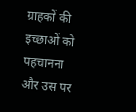ग्राहकों की इच्छाओं को पहचानना और उस पर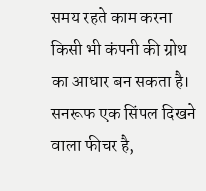समय रहते काम करना किसी भी कंपनी की ग्रोथ का आधार बन सकता है।
सनरूफ एक सिंपल दिखने वाला फीचर है,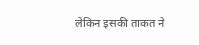लेकिन इसकी ताकत ने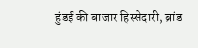हुंडई की बाजार हिस्सेदारी, ब्रांड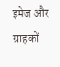इमेज और ग्राहकों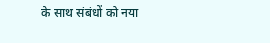के साथ संबंधों को नया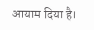आयाम दिया है।